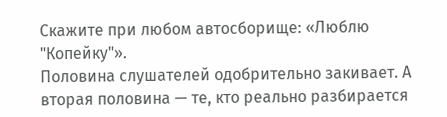Скажите при любом автосборище: «Люблю "Копейку"».
Половина слушателей одобрительно закивает. А вторая половина — те, кто реально разбирается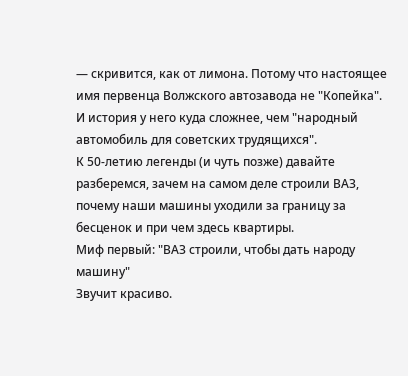— скривится, как от лимона. Потому что настоящее имя первенца Волжского автозавода не "Копейка". И история у него куда сложнее, чем "народный автомобиль для советских трудящихся".
К 50-летию легенды (и чуть позже) давайте разберемся, зачем на самом деле строили ВАЗ, почему наши машины уходили за границу за бесценок и при чем здесь квартиры.
Миф первый: "ВАЗ строили, чтобы дать народу машину"
Звучит красиво.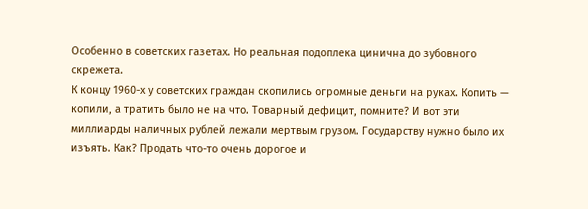Особенно в советских газетах. Но реальная подоплека цинична до зубовного скрежета.
К концу 1960-х у советских граждан скопились огромные деньги на руках. Копить — копили, а тратить было не на что. Товарный дефицит, помните? И вот эти миллиарды наличных рублей лежали мертвым грузом. Государству нужно было их изъять. Как? Продать что-то очень дорогое и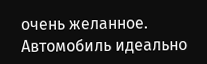очень желанное.
Автомобиль идеально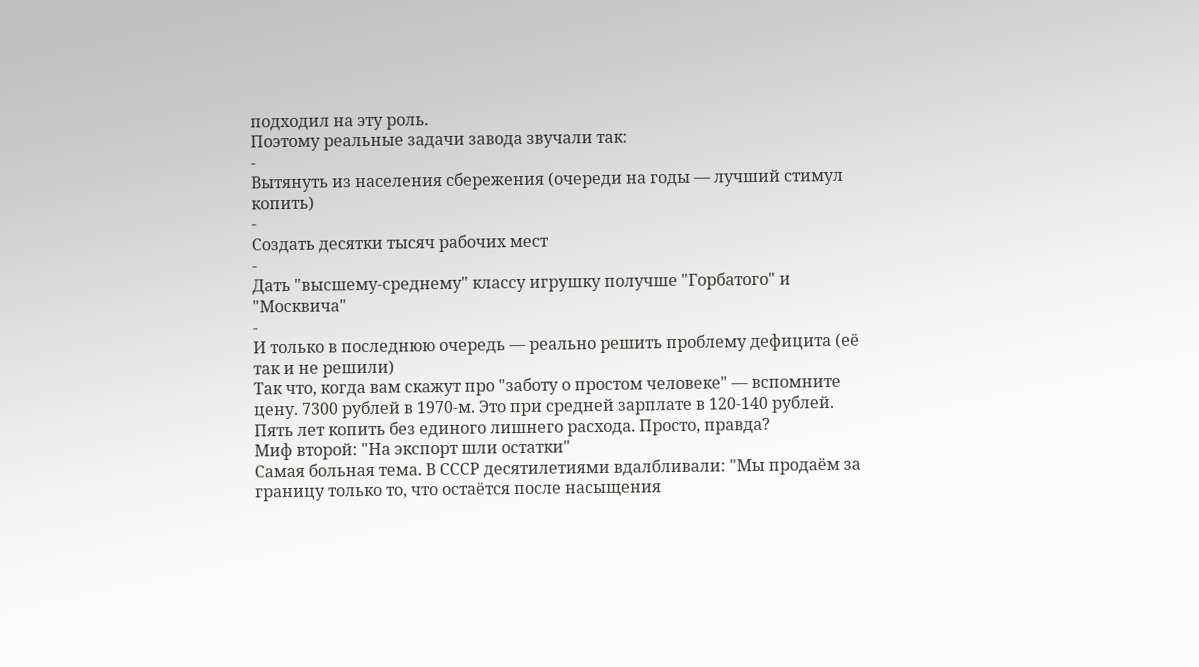подходил на эту роль.
Поэтому реальные задачи завода звучали так:
-
Вытянуть из населения сбережения (очереди на годы — лучший стимул копить)
-
Создать десятки тысяч рабочих мест
-
Дать "высшему-среднему" классу игрушку получше "Горбатого" и "Москвича"
-
И только в последнюю очередь — реально решить проблему дефицита (её так и не решили)
Так что, когда вам скажут про "заботу о простом человеке" — вспомните цену. 7300 рублей в 1970-м. Это при средней зарплате в 120-140 рублей. Пять лет копить без единого лишнего расхода. Просто, правда?
Миф второй: "На экспорт шли остатки"
Самая больная тема. В СССР десятилетиями вдалбливали: "Мы продаём за границу только то, что остаётся после насыщения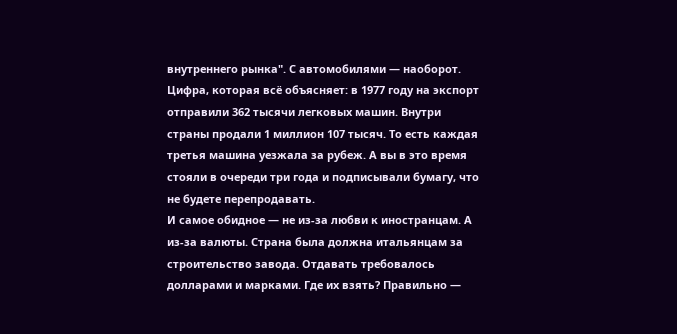внутреннего рынка". С автомобилями — наоборот.
Цифра, которая всё объясняет: в 1977 году на экспорт отправили 362 тысячи легковых машин. Внутри страны продали 1 миллион 107 тысяч. То есть каждая третья машина уезжала за рубеж. А вы в это время стояли в очереди три года и подписывали бумагу, что не будете перепродавать.
И самое обидное — не из-за любви к иностранцам. А из-за валюты. Страна была должна итальянцам за строительство завода. Отдавать требовалось долларами и марками. Где их взять? Правильно —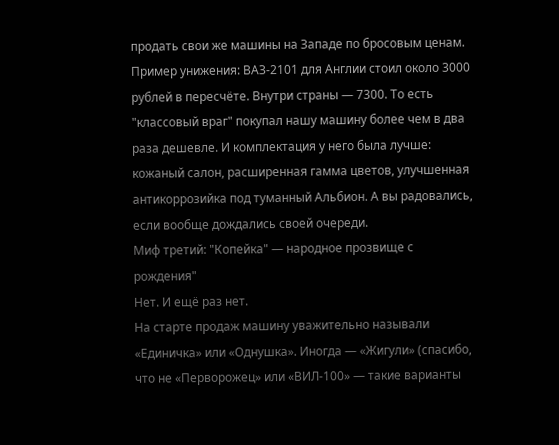продать свои же машины на Западе по бросовым ценам.
Пример унижения: ВАЗ-2101 для Англии стоил около 3000 рублей в пересчёте. Внутри страны — 7300. То есть "классовый враг" покупал нашу машину более чем в два раза дешевле. И комплектация у него была лучше: кожаный салон, расширенная гамма цветов, улучшенная антикоррозийка под туманный Альбион. А вы радовались, если вообще дождались своей очереди.
Миф третий: "Копейка" — народное прозвище с рождения"
Нет. И ещё раз нет.
На старте продаж машину уважительно называли «Единичка» или «Однушка». Иногда — «Жигули» (спасибо, что не «Перворожец» или «ВИЛ-100» — такие варианты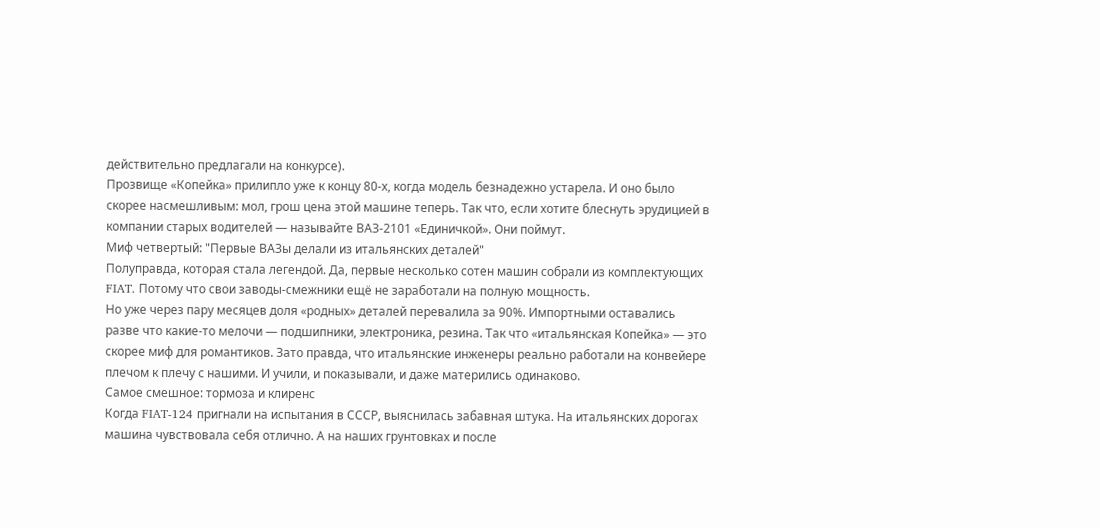действительно предлагали на конкурсе).
Прозвище «Копейка» прилипло уже к концу 80-х, когда модель безнадежно устарела. И оно было скорее насмешливым: мол, грош цена этой машине теперь. Так что, если хотите блеснуть эрудицией в компании старых водителей — называйте ВАЗ-2101 «Единичкой». Они поймут.
Миф четвертый: "Первые ВАЗы делали из итальянских деталей"
Полуправда, которая стала легендой. Да, первые несколько сотен машин собрали из комплектующих FIAT. Потому что свои заводы-смежники ещё не заработали на полную мощность.
Но уже через пару месяцев доля «родных» деталей перевалила за 90%. Импортными оставались разве что какие-то мелочи — подшипники, электроника, резина. Так что «итальянская Копейка» — это скорее миф для романтиков. Зато правда, что итальянские инженеры реально работали на конвейере плечом к плечу с нашими. И учили, и показывали, и даже матерились одинаково.
Самое смешное: тормоза и клиренс
Когда FIAT-124 пригнали на испытания в СССР, выяснилась забавная штука. На итальянских дорогах машина чувствовала себя отлично. А на наших грунтовках и после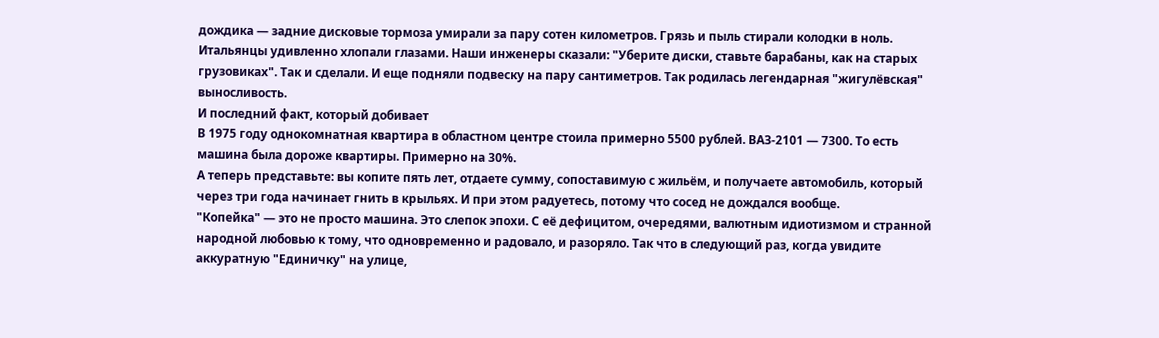дождика — задние дисковые тормоза умирали за пару сотен километров. Грязь и пыль стирали колодки в ноль.
Итальянцы удивленно хлопали глазами. Наши инженеры сказали: "Уберите диски, ставьте барабаны, как на старых грузовиках". Так и сделали. И еще подняли подвеску на пару сантиметров. Так родилась легендарная "жигулёвская" выносливость.
И последний факт, который добивает
В 1975 году однокомнатная квартира в областном центре стоила примерно 5500 рублей. ВАЗ-2101 — 7300. То есть машина была дороже квартиры. Примерно на 30%.
А теперь представьте: вы копите пять лет, отдаете сумму, сопоставимую с жильём, и получаете автомобиль, который через три года начинает гнить в крыльях. И при этом радуетесь, потому что сосед не дождался вообще.
"Копейка" — это не просто машина. Это слепок эпохи. С её дефицитом, очередями, валютным идиотизмом и странной народной любовью к тому, что одновременно и радовало, и разоряло. Так что в следующий раз, когда увидите аккуратную "Единичку" на улице,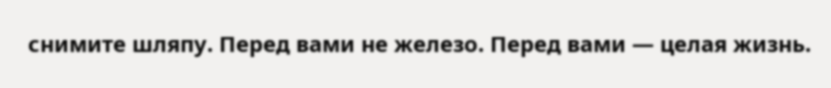снимите шляпу. Перед вами не железо. Перед вами — целая жизнь.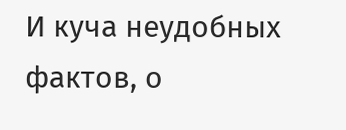И куча неудобных фактов, о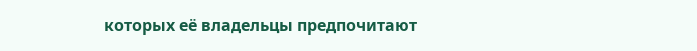которых её владельцы предпочитают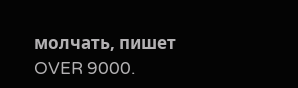молчать, пишет OVER 9000.